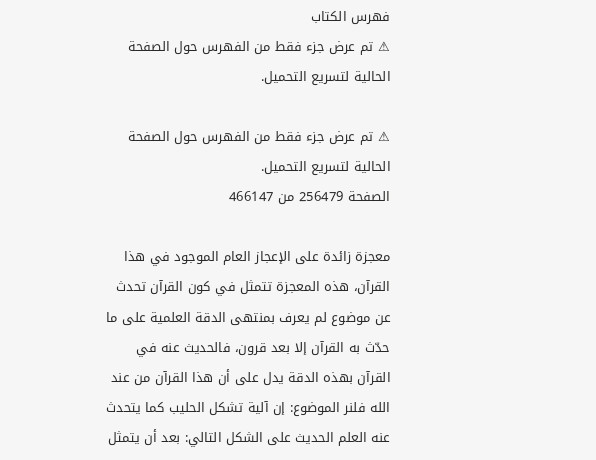فهرس الكتاب
⚠ تم عرض جزء فقط من الفهرس حول الصفحة الحالية لتسريع التحميل.

⚠ تم عرض جزء فقط من الفهرس حول الصفحة الحالية لتسريع التحميل.
الصفحة 256479 من 466147

معجزة زائدة على الإعجاز العام الموجود في هذا القرآن، هذه المعجزة تتمثل في كون القرآن تحدث عن موضوع لم يعرف بمنتهى الدقة العلمية على ما حدّث به القرآن إلا بعد قرون، فالحديث عنه في القرآن بهذه الدقة يدل على أن هذا القرآن من عند الله فلنر الموضوع: إن آلية تشكل الحليب كما يتحدث عنه العلم الحديث على الشكل التالي: بعد أن يتمثل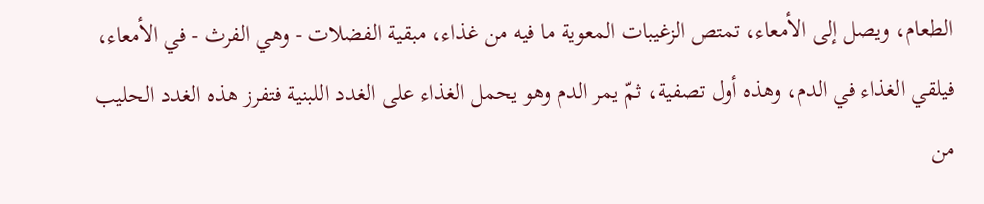الطعام، ويصل إلى الأمعاء، تمتص الزغيبات المعوية ما فيه من غذاء، مبقية الفضلات - وهي الفرث - في الأمعاء، فيلقي الغذاء في الدم، وهذه أول تصفية، ثمّ يمر الدم وهو يحمل الغذاء على الغدد اللبنية فتفرز هذه الغدد الحليب من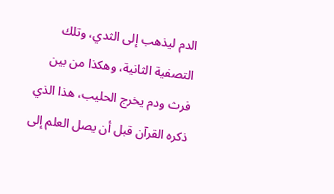الدم ليذهب إلى الثدي، وتلك التصفية الثانية، وهكذا من بين فرث ودم يخرج الحليب، هذا الذي ذكره القرآن قبل أن يصل العلم إلى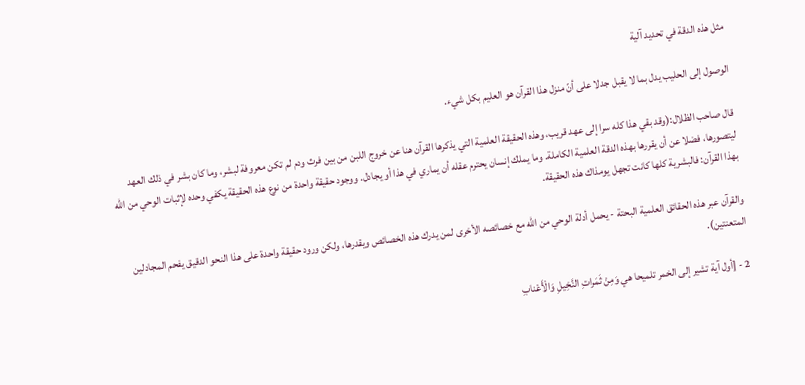مثل هذه الدقة في تحديد آلية

الوصول إلى الحليب يدل بما لا يقبل جدلا على أنّ منزل هذا القرآن هو العليم بكل شيء.

قال صاحب الظلال:(وقد بقي هذا كله سرا إلى عهد قريب، وهذه الحقيقة العلمية التي يذكرها القرآن هنا عن خروج اللبن من بين فرث ودم لم تكن معروفة لبشر، وما كان بشر في ذلك العهد ليتصورها، فضلا عن أن يقررها بهذه الدقة العلمية الكاملة. وما يملك إنسان يحترم عقله أن يماري في هذا أو يجادل. ووجود حقيقة واحدة من نوع هذه الحقيقة يكفي وحده لإثبات الوحي من الله بهذا القرآن: فالبشرية كلها كانت تجهل يومذاك هذه الحقيقة.

والقرآن عبر هذه الحقائق العلمية البحتة - يحمل أدلة الوحي من الله مع خصائصه الأخرى لمن يدرك هذه الخصائص ويقدرها، ولكن ورود حقيقة واحدة على هذا النحو الدقيق يفحم المجادلين المتعنتين).

2 - [أول آية تشير إلى الخمر تلميحا هي وَمِنْ ثَمَراتِ النَّخِيلِ وَالْأَعْنابِ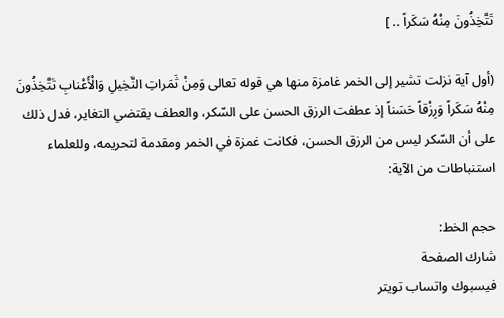تَتَّخِذُونَ مِنْهُ سَكَراً .. ]

(أول آية نزلت تشير إلى الخمر غامزة منها هي قوله تعالى وَمِنْ ثَمَراتِ النَّخِيلِ وَالْأَعْنابِ تَتَّخِذُونَ مِنْهُ سَكَراً وَرِزْقاً حَسَناً إذ عطفت الرزق الحسن على السّكر، والعطف يقتضي التغاير، فدل ذلك على أن السّكر ليس من الرزق الحسن، فكانت غمزة في الخمر ومقدمة لتحريمه، وللعلماء استنباطات من الآية:

حجم الخط:
شارك الصفحة
فيسبوك واتساب تويتر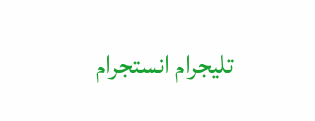تليجرام انستجرام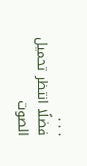. . .
فضلًا انتظر تحميل الصوت